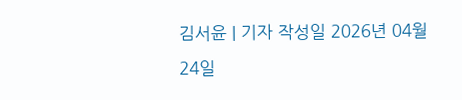김서윤 | 기자 작성일 2026년 04월 24일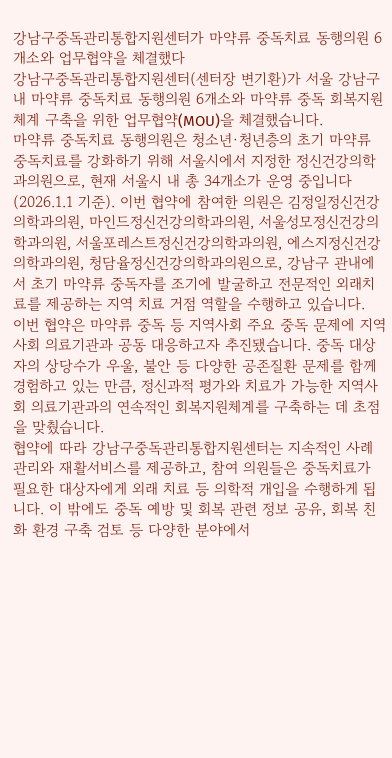강남구중독관리통합지원센터가 마약류 중독치료 동행의원 6개소와 업무협약을 체결했다
강남구중독관리통합지원센터(센터장 변기환)가 서울 강남구 내 마약류 중독치료 동행의원 6개소와 마약류 중독 회복지원체계 구축을 위한 업무협약(MOU)을 체결했습니다.
마약류 중독치료 동행의원은 청소년·청년층의 초기 마약류 중독치료를 강화하기 위해 서울시에서 지정한 정신건강의학과의원으로, 현재 서울시 내 총 34개소가 운영 중입니다(2026.1.1 기준). 이번 협약에 참여한 의원은 김정일정신건강의학과의원, 마인드정신건강의학과의원, 서울성모정신건강의학과의원, 서울포레스트정신건강의학과의원, 에스지정신건강의학과의원, 청담율정신건강의학과의원으로, 강남구 관내에서 초기 마약류 중독자를 조기에 발굴하고 전문적인 외래치료를 제공하는 지역 치료 거점 역할을 수행하고 있습니다.
이번 협약은 마약류 중독 등 지역사회 주요 중독 문제에 지역사회 의료기관과 공동 대응하고자 추진됐습니다. 중독 대상자의 상당수가 우울, 불안 등 다양한 공존질환 문제를 함께 경험하고 있는 만큼, 정신과적 평가와 치료가 가능한 지역사회 의료기관과의 연속적인 회복지원체계를 구축하는 데 초점을 맞췄습니다.
협약에 따라 강남구중독관리통합지원센터는 지속적인 사례관리와 재활서비스를 제공하고, 참여 의원들은 중독치료가 필요한 대상자에게 외래 치료 등 의학적 개입을 수행하게 됩니다. 이 밖에도 중독 예방 및 회복 관련 정보 공유, 회복 친화 환경 구축 검토 등 다양한 분야에서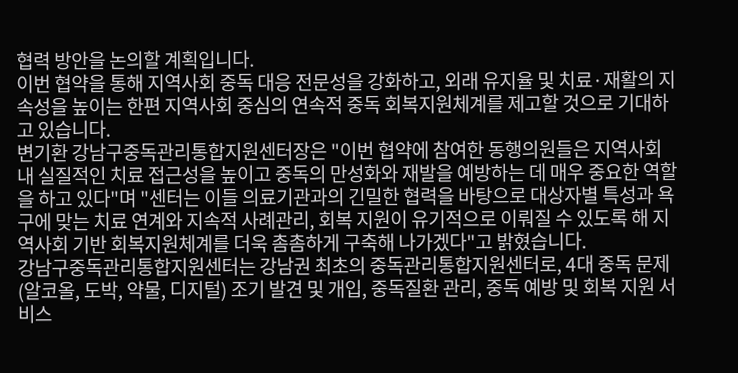협력 방안을 논의할 계획입니다.
이번 협약을 통해 지역사회 중독 대응 전문성을 강화하고, 외래 유지율 및 치료·재활의 지속성을 높이는 한편 지역사회 중심의 연속적 중독 회복지원체계를 제고할 것으로 기대하고 있습니다.
변기환 강남구중독관리통합지원센터장은 "이번 협약에 참여한 동행의원들은 지역사회 내 실질적인 치료 접근성을 높이고 중독의 만성화와 재발을 예방하는 데 매우 중요한 역할을 하고 있다"며 "센터는 이들 의료기관과의 긴밀한 협력을 바탕으로 대상자별 특성과 욕구에 맞는 치료 연계와 지속적 사례관리, 회복 지원이 유기적으로 이뤄질 수 있도록 해 지역사회 기반 회복지원체계를 더욱 촘촘하게 구축해 나가겠다"고 밝혔습니다.
강남구중독관리통합지원센터는 강남권 최초의 중독관리통합지원센터로, 4대 중독 문제(알코올, 도박, 약물, 디지털) 조기 발견 및 개입, 중독질환 관리, 중독 예방 및 회복 지원 서비스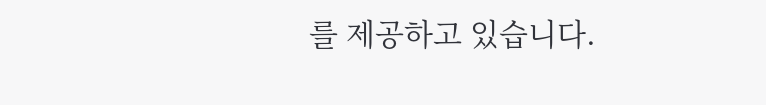를 제공하고 있습니다.